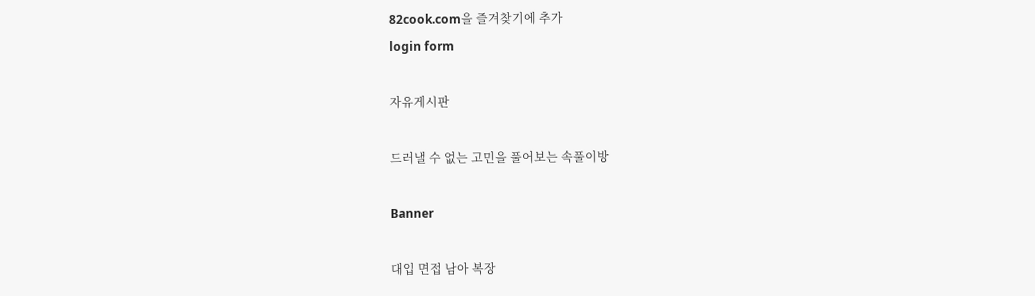82cook.com을 즐겨찾기에 추가
login form

자유게시판

드러낼 수 없는 고민을 풀어보는 속풀이방

Banner

대입 면접 남아 복장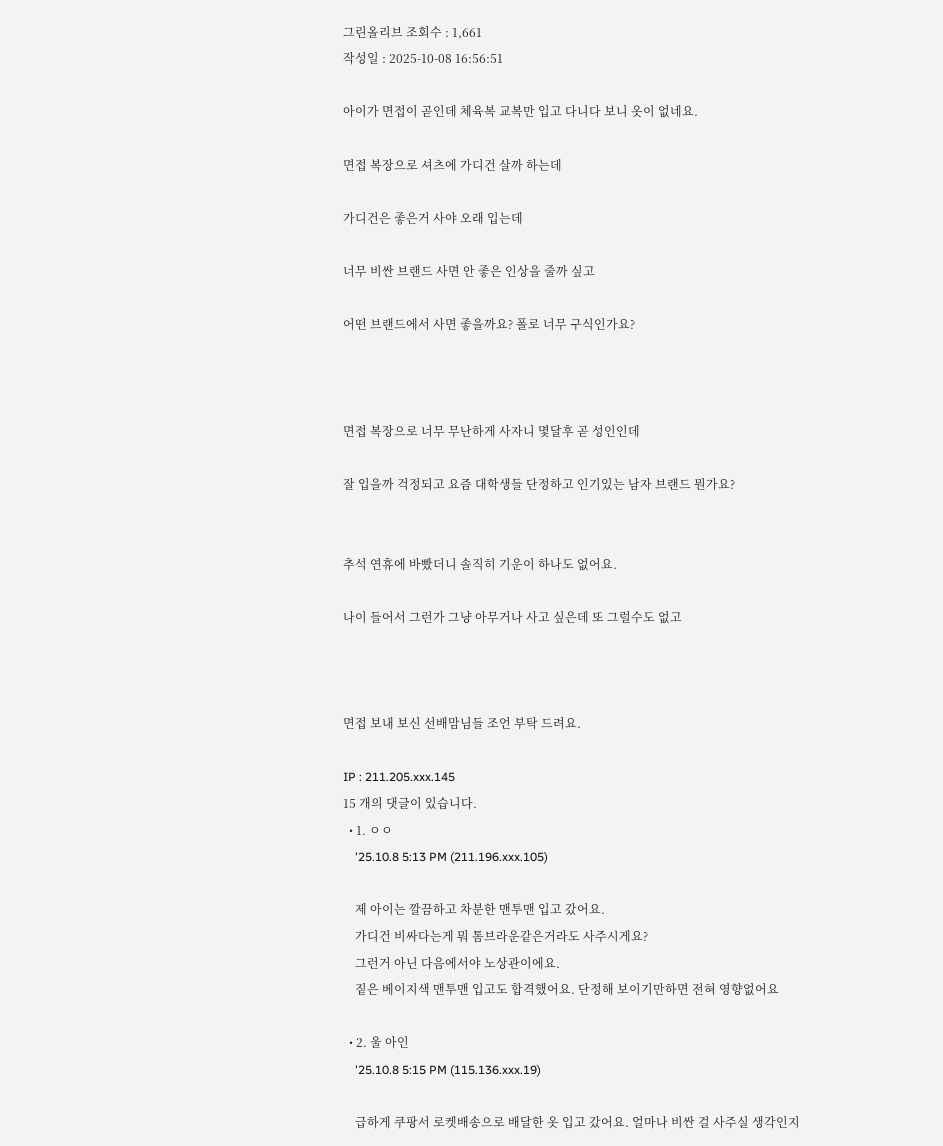그린올리브 조회수 : 1,661
작성일 : 2025-10-08 16:56:51

아이가 면접이 곧인데 체육복 교복만 입고 다니다 보니 옷이 없네요.

면접 복장으로 셔츠에 가디건 살까 하는데

가디건은 좋은거 사야 오래 입는데

너무 비싼 브랜드 사면 안 좋은 인상을 줄까 싶고

어떤 브랜드에서 사면 좋을까요? 폴로 너무 구식인가요?



면접 복장으로 너무 무난하게 사자니 몇달후 곧 성인인데

잘 입을까 걱정되고 요즘 대학생들 단정하고 인기있는 남자 브랜드 뭔가요?


추석 연휴에 바빴더니 솔직히 기운이 하나도 없어요.

나이 들어서 그런가 그냥 아무거나 사고 싶은데 또 그럴수도 없고



면접 보내 보신 선배맘님들 조언 부탁 드려요.

IP : 211.205.xxx.145
15 개의 댓글이 있습니다.
  • 1. ㅇㅇ
    '25.10.8 5:13 PM (211.196.xxx.105)

    제 아이는 깔끔하고 차분한 맨투맨 입고 갔어요.
    가디건 비싸다는게 뭐 톰브라운같은거라도 사주시게요?
    그런거 아닌 다음에서야 노상관이에요.
    짙은 베이지색 맨투맨 입고도 합격했어요. 단정해 보이기만하면 전혀 영향없어요

  • 2. 울 아인
    '25.10.8 5:15 PM (115.136.xxx.19)

    급하게 쿠팡서 로켓배송으로 배달한 옷 입고 갔어요. 얼마나 비싼 걸 사주실 생각인지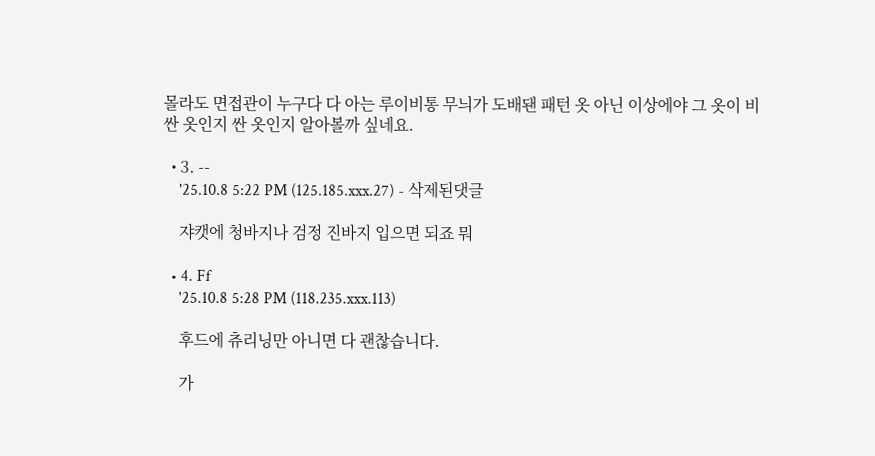몰라도 면접관이 누구다 다 아는 루이비통 무늬가 도배됀 패턴 옷 아닌 이상에야 그 옷이 비싼 옷인지 싼 옷인지 알아볼까 싶네요.

  • 3. --
    '25.10.8 5:22 PM (125.185.xxx.27) - 삭제된댓글

    쟈캣에 청바지나 검정 진바지 입으면 되죠 뭐

  • 4. Ff
    '25.10.8 5:28 PM (118.235.xxx.113)

    후드에 츄리닝만 아니면 다 괜찮습니다.

    가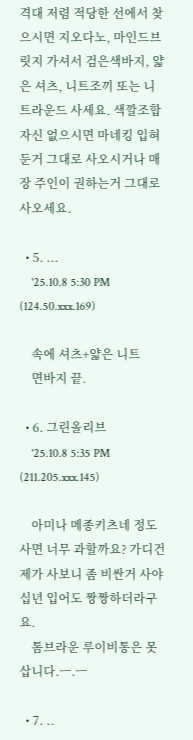격대 저렴 적당한 선에서 찾으시면 지오다노, 마인드브릿지 가셔서 검은색바지, 얇은 셔츠, 니트조끼 또는 니트라운드 사세요. 색깔조합 자신 없으시면 마네킹 입혀둔거 그대로 사오시거나 매장 주인이 권하는거 그대로 사오세요.

  • 5. ...
    '25.10.8 5:30 PM (124.50.xxx.169)

    속에 셔츠+얇은 니트
    면바지 끝.

  • 6. 그린올리브
    '25.10.8 5:35 PM (211.205.xxx.145)

    아미나 메종키츠네 정도 사면 너무 과할까요? 가디건 제가 사보니 좀 비싼거 사야 십년 입어도 짱짱하더라구요.
    톰브라운 루이비통은 못 삽니다.ㅡ.ㅡ

  • 7. ..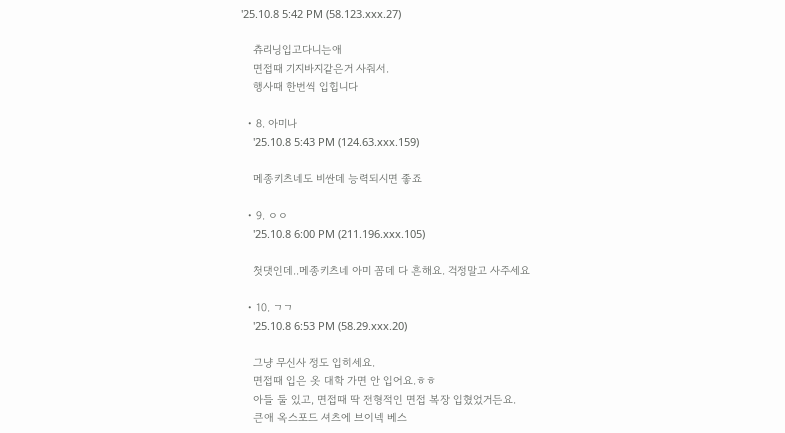'25.10.8 5:42 PM (58.123.xxx.27)

    츄리닝입고다니는애
    면접때 기지바지같은거 사줘서.
    행사때 한번씩 입힙니다

  • 8. 아미나
    '25.10.8 5:43 PM (124.63.xxx.159)

    메종키츠네도 비싼데 능력되시면 좋죠

  • 9. ㅇㅇ
    '25.10.8 6:00 PM (211.196.xxx.105)

    첫댓인데..메종키츠네 아미 꼼데 다 흔해요. 걱정말고 사주세요

  • 10. ㄱㄱ
    '25.10.8 6:53 PM (58.29.xxx.20)

    그냥 무신사 정도 입히세요.
    면접때 입은 옷 대학 가면 안 입어요.ㅎㅎ
    아들 둘 있고, 면접때 딱 전형적인 면접 복장 입혔었거든요.
    큰애 옥스포드 셔츠에 브이넥 베스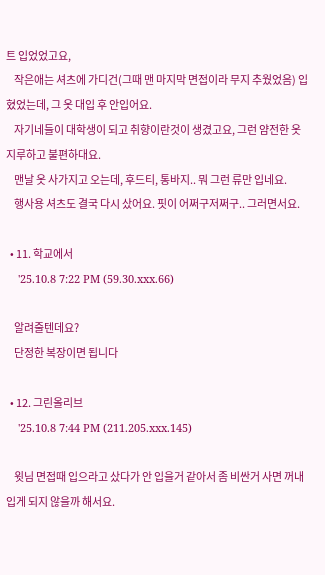트 입었었고요,
    작은애는 셔츠에 가디건(그때 맨 마지막 면접이라 무지 추웠었음) 입혔었는데, 그 옷 대입 후 안입어요.
    자기네들이 대학생이 되고 취향이란것이 생겼고요, 그런 얌전한 옷 지루하고 불편하대요.
    맨날 옷 사가지고 오는데, 후드티, 통바지.. 뭐 그런 류만 입네요.
    행사용 셔츠도 결국 다시 샀어요. 핏이 어쩌구저쩌구.. 그러면서요.

  • 11. 학교에서
    '25.10.8 7:22 PM (59.30.xxx.66)

    알려줄텐데요?
    단정한 복장이면 됩니다

  • 12. 그린올리브
    '25.10.8 7:44 PM (211.205.xxx.145)

    윗님 면접때 입으라고 샀다가 안 입을거 같아서 좀 비싼거 사면 꺼내입게 되지 않을까 해서요.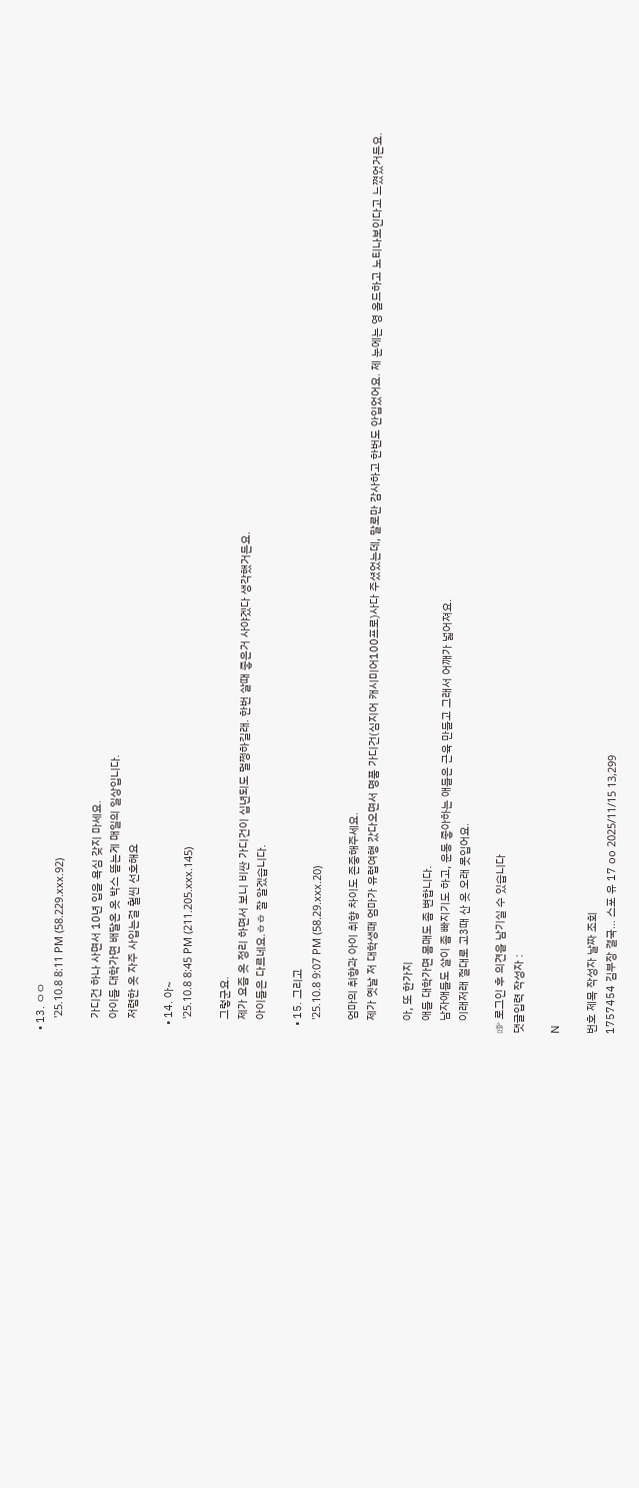• 13. ㅇㅇ
    '25.10.8 8:11 PM (58.229.xxx.92)

    가디건 하나 사면서 10년 입을 욕심 갖지 마세요.
    아이들 대학가면 배달온 옷 박스 뜯는게 매일의 일상입니다.
    저렴한 옷 자주 사입는걸 훨씬 선호해요

  • 14. 아~
    '25.10.8 8:45 PM (211.205.xxx.145)

    그렇군요.
    제가 요즘 옷 정리 하면서 보니 비싼 가디건이 십년되도 멀쩡하길래. 한번 살때 좋은거 사야겠다 생각했거든요.
    아이들은 다르네요.ㅎㅎ 잘 알겠습니다.

  • 15. 그리고
    '25.10.8 9:07 PM (58.29.xxx.20)

    엄마의 취향과 아이 취향 차이도 존중해주세요.
    제가 옛날 저 대학생때 엄마가 유럽여행 갔다오면서 명품 가디건(심지어 캐시미어100프로)사다 주셨었는데, 말로만 감사하고 한번도 안입었어요. 제 눈에는 영 올드하고 노티나보인다고 느꼈었거든요.

    아, 또 한가지
    애들 대학가면 몸매도 좀 변합니다.
    남자애들도 살이 좀 빠지기도 하고, 운동 좋아하는 애들은 근육 만들고 그래서 어깨가 넓어져요.
    이래저래 절대로 고3때 산 옷 오래 못입어요.

☞ 로그인 후 의견을 남기실 수 있습니다
댓글입력 작성자 :

N

번호 제목 작성자 날짜 조회
1757454 김부장 결국… 스포 유 17 oo 2025/11/15 13,299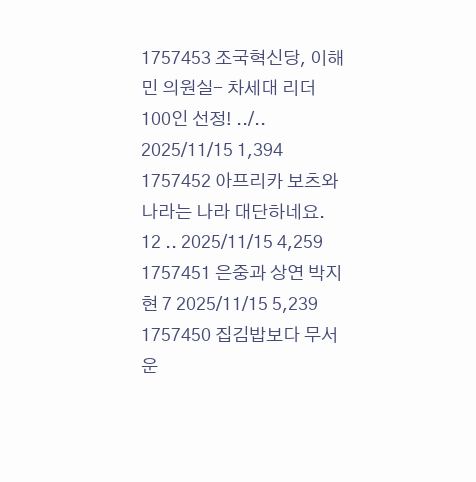1757453 조국혁신당, 이해민 의원실- 차세대 리더 100인 선정! ../.. 2025/11/15 1,394
1757452 아프리카 보츠와나라는 나라 대단하네요.  12 .. 2025/11/15 4,259
1757451 은중과 상연 박지현 7 2025/11/15 5,239
1757450 집김밥보다 무서운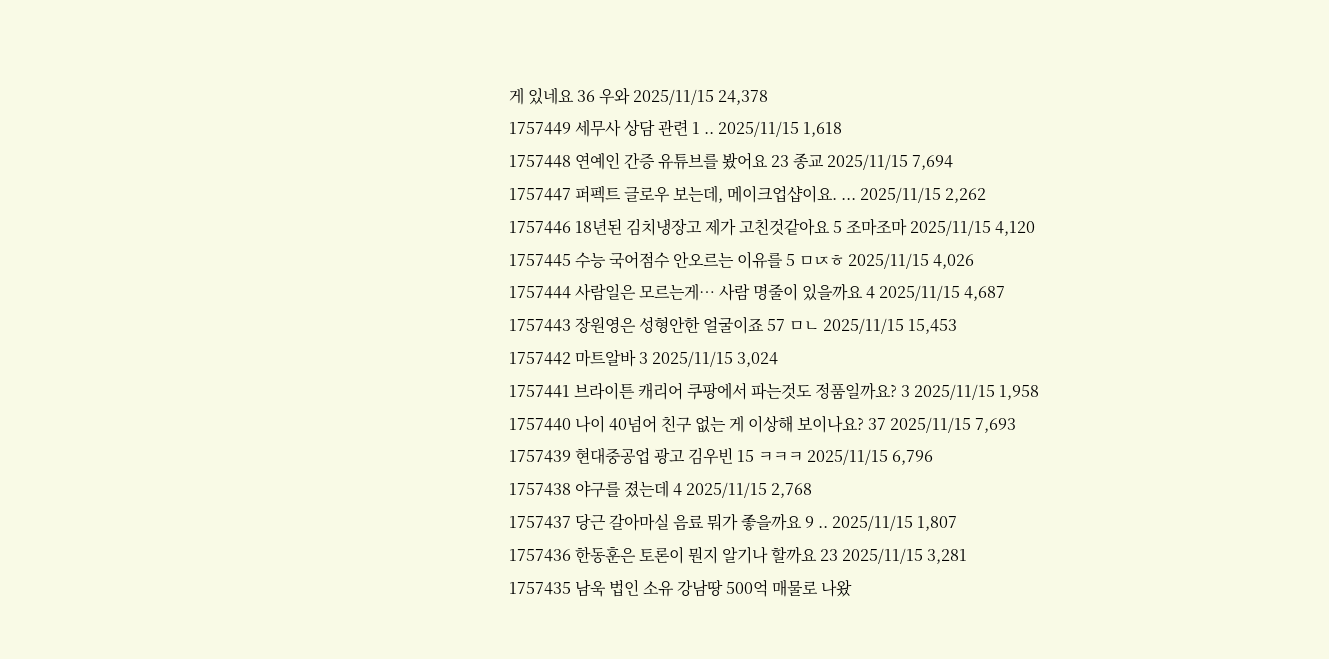게 있네요 36 우와 2025/11/15 24,378
1757449 세무사 상담 관련 1 .. 2025/11/15 1,618
1757448 연예인 간증 유튜브를 봤어요 23 종교 2025/11/15 7,694
1757447 퍼펙트 글로우 보는데, 메이크업샵이요. ... 2025/11/15 2,262
1757446 18년된 김치냉장고 제가 고친것같아요 5 조마조마 2025/11/15 4,120
1757445 수능 국어점수 안오르는 이유를 5 ㅁㄵㅎ 2025/11/15 4,026
1757444 사람일은 모르는게… 사람 명줄이 있을까요 4 2025/11/15 4,687
1757443 장원영은 성형안한 얼굴이죠 57 ㅁㄴ 2025/11/15 15,453
1757442 마트알바 3 2025/11/15 3,024
1757441 브라이튼 캐리어 쿠팡에서 파는것도 정품일까요? 3 2025/11/15 1,958
1757440 나이 40넘어 친구 없는 게 이상해 보이나요? 37 2025/11/15 7,693
1757439 현대중공업 광고 김우빈 15 ㅋㅋㅋ 2025/11/15 6,796
1757438 야구를 졌는데 4 2025/11/15 2,768
1757437 당근 갈아마실 음료 뭐가 좋을까요 9 .. 2025/11/15 1,807
1757436 한동훈은 토론이 뭔지 알기나 할까요 23 2025/11/15 3,281
1757435 남욱 법인 소유 강남땅 500억 매물로 나왔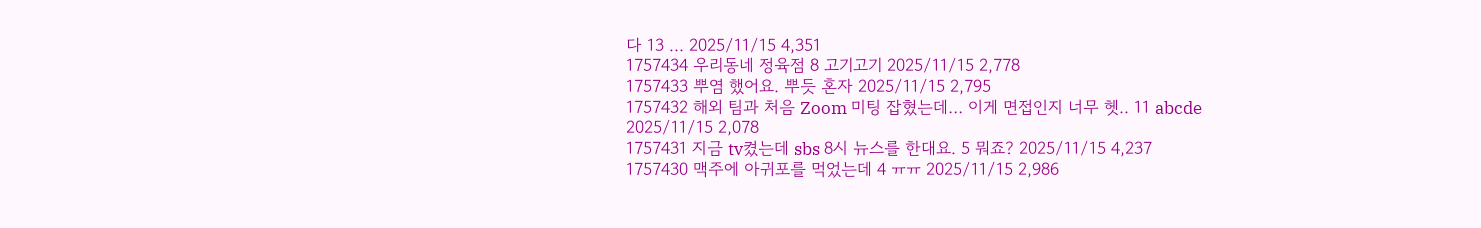다 13 ... 2025/11/15 4,351
1757434 우리동네 정육점 8 고기고기 2025/11/15 2,778
1757433 뿌염 했어요. 뿌듯 혼자 2025/11/15 2,795
1757432 해외 팀과 처음 Zoom 미팅 잡혔는데… 이게 면접인지 너무 헷.. 11 abcde 2025/11/15 2,078
1757431 지금 tv켰는데 sbs 8시 뉴스를 한대요. 5 뭐죠? 2025/11/15 4,237
1757430 맥주에 아귀포를 먹었는데 4 ㅠㅠ 2025/11/15 2,986